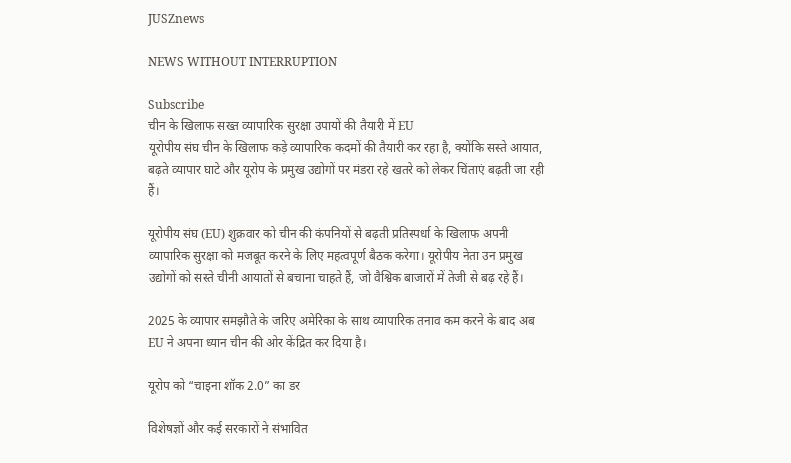JUSZnews

NEWS WITHOUT INTERRUPTION

Subscribe
चीन के खिलाफ सख्त व्यापारिक सुरक्षा उपायों की तैयारी में EU
यूरोपीय संघ चीन के खिलाफ कड़े व्यापारिक कदमों की तैयारी कर रहा है, क्योंकि सस्ते आयात, बढ़ते व्यापार घाटे और यूरोप के प्रमुख उद्योगों पर मंडरा रहे खतरे को लेकर चिंताएं बढ़ती जा रही हैं।

यूरोपीय संघ (EU) शुक्रवार को चीन की कंपनियों से बढ़ती प्रतिस्पर्धा के खिलाफ अपनी व्यापारिक सुरक्षा को मजबूत करने के लिए महत्वपूर्ण बैठक करेगा। यूरोपीय नेता उन प्रमुख उद्योगों को सस्ते चीनी आयातों से बचाना चाहते हैं, जो वैश्विक बाजारों में तेजी से बढ़ रहे हैं।

2025 के व्यापार समझौते के जरिए अमेरिका के साथ व्यापारिक तनाव कम करने के बाद अब EU ने अपना ध्यान चीन की ओर केंद्रित कर दिया है।

यूरोप को “चाइना शॉक 2.0” का डर

विशेषज्ञों और कई सरकारों ने संभावित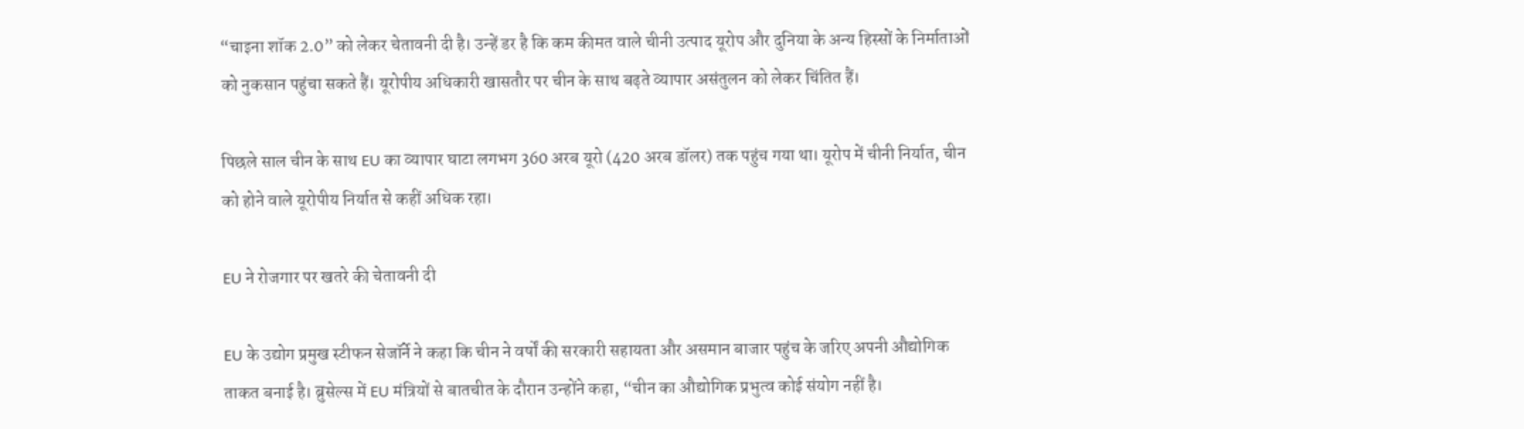“चाइना शॉक 2.0” को लेकर चेतावनी दी है। उन्हें डर है कि कम कीमत वाले चीनी उत्पाद यूरोप और दुनिया के अन्य हिस्सों के निर्माताओं को नुकसान पहुंचा सकते हैं। यूरोपीय अधिकारी खासतौर पर चीन के साथ बढ़ते व्यापार असंतुलन को लेकर चिंतित हैं।

पिछले साल चीन के साथ EU का व्यापार घाटा लगभग 360 अरब यूरो (420 अरब डॉलर) तक पहुंच गया था। यूरोप में चीनी निर्यात, चीन को होने वाले यूरोपीय निर्यात से कहीं अधिक रहा।

EU ने रोजगार पर खतरे की चेतावनी दी

EU के उद्योग प्रमुख स्टीफन सेजॉर्ने ने कहा कि चीन ने वर्षों की सरकारी सहायता और असमान बाजार पहुंच के जरिए अपनी औद्योगिक ताकत बनाई है। ब्रुसेल्स में EU मंत्रियों से बातचीत के दौरान उन्होंने कहा, “चीन का औद्योगिक प्रभुत्व कोई संयोग नहीं है।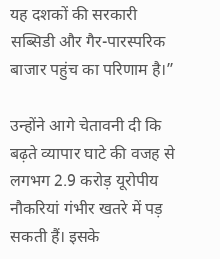यह दशकों की सरकारी सब्सिडी और गैर-पारस्परिक बाजार पहुंच का परिणाम है।”

उन्होंने आगे चेतावनी दी कि बढ़ते व्यापार घाटे की वजह से लगभग 2.9 करोड़ यूरोपीय नौकरियां गंभीर खतरे में पड़ सकती हैं। इसके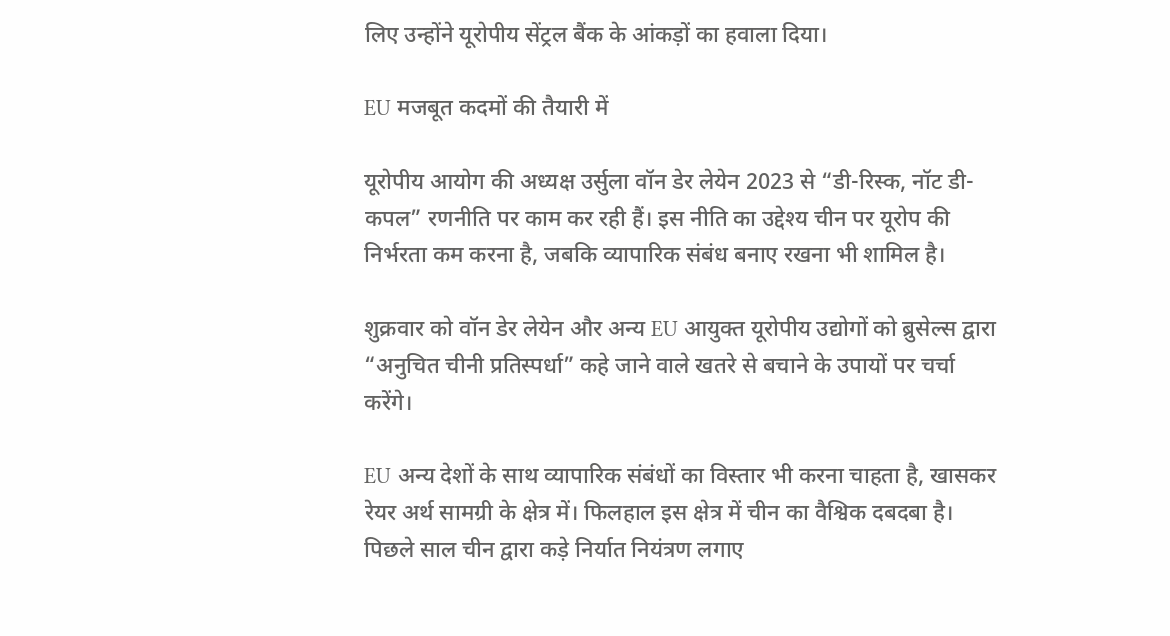लिए उन्होंने यूरोपीय सेंट्रल बैंक के आंकड़ों का हवाला दिया।

EU मजबूत कदमों की तैयारी में

यूरोपीय आयोग की अध्यक्ष उर्सुला वॉन डेर लेयेन 2023 से “डी-रिस्क, नॉट डी-कपल” रणनीति पर काम कर रही हैं। इस नीति का उद्देश्य चीन पर यूरोप की निर्भरता कम करना है, जबकि व्यापारिक संबंध बनाए रखना भी शामिल है।

शुक्रवार को वॉन डेर लेयेन और अन्य EU आयुक्त यूरोपीय उद्योगों को ब्रुसेल्स द्वारा “अनुचित चीनी प्रतिस्पर्धा” कहे जाने वाले खतरे से बचाने के उपायों पर चर्चा करेंगे।

EU अन्य देशों के साथ व्यापारिक संबंधों का विस्तार भी करना चाहता है, खासकर रेयर अर्थ सामग्री के क्षेत्र में। फिलहाल इस क्षेत्र में चीन का वैश्विक दबदबा है। पिछले साल चीन द्वारा कड़े निर्यात नियंत्रण लगाए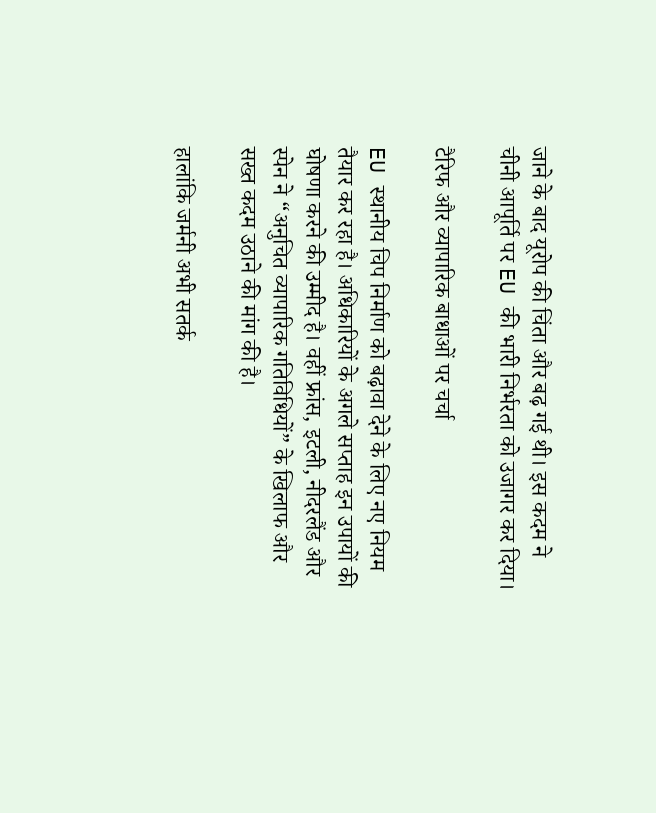जाने के बाद यूरोप की चिंता और बढ़ गई थी। इस कदम ने चीनी आपूर्ति पर EU की भारी निर्भरता को उजागर कर दिया।

टैरिफ और व्यापारिक बाधाओं पर चर्चा

EU स्थानीय चिप निर्माण को बढ़ावा देने के लिए नए नियम तैयार कर रहा है। अधिकारियों के अगले सप्ताह इन उपायों की घोषणा करने की उम्मीद है। वहीं फ्रांस, इटली, नीदरलैंड और स्पेन ने “अनुचित व्यापारिक गतिविधियों” के खिलाफ और सख्त कदम उठाने की मांग की है।

हालांकि जर्मनी अभी सतर्क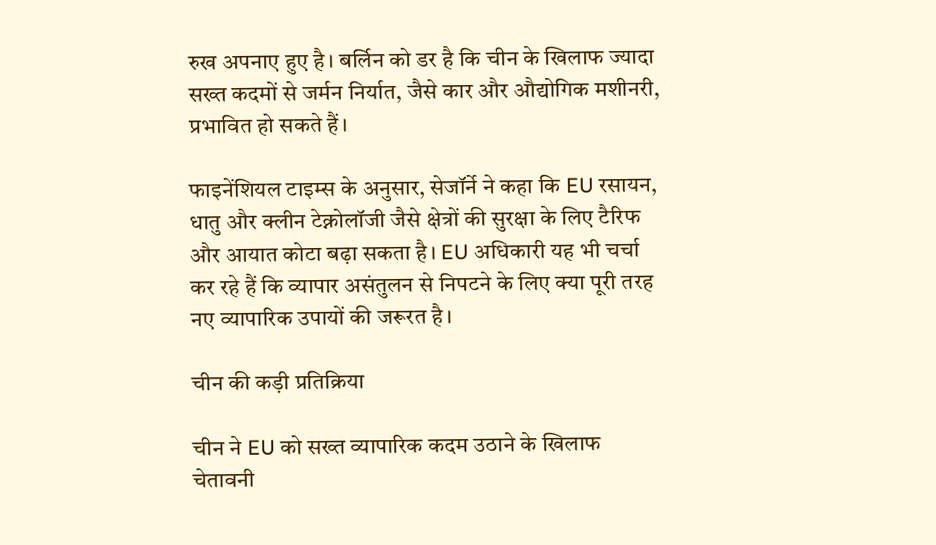रुख अपनाए हुए है। बर्लिन को डर है कि चीन के खिलाफ ज्यादा सख्त कदमों से जर्मन निर्यात, जैसे कार और औद्योगिक मशीनरी, प्रभावित हो सकते हैं।

फाइनेंशियल टाइम्स के अनुसार, सेजॉर्ने ने कहा कि EU रसायन, धातु और क्लीन टेक्नोलॉजी जैसे क्षेत्रों की सुरक्षा के लिए टैरिफ और आयात कोटा बढ़ा सकता है। EU अधिकारी यह भी चर्चा कर रहे हैं कि व्यापार असंतुलन से निपटने के लिए क्या पूरी तरह नए व्यापारिक उपायों की जरूरत है।

चीन की कड़ी प्रतिक्रिया

चीन ने EU को सख्त व्यापारिक कदम उठाने के खिलाफ चेतावनी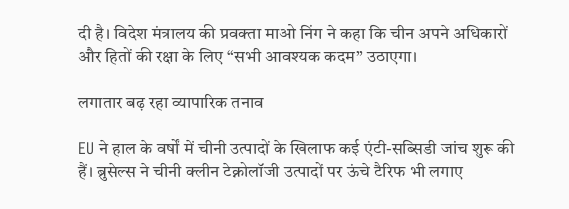दी है। विदेश मंत्रालय की प्रवक्ता माओ निंग ने कहा कि चीन अपने अधिकारों और हितों की रक्षा के लिए “सभी आवश्यक कदम” उठाएगा।

लगातार बढ़ रहा व्यापारिक तनाव

EU ने हाल के वर्षों में चीनी उत्पादों के खिलाफ कई एंटी-सब्सिडी जांच शुरू की हैं। ब्रुसेल्स ने चीनी क्लीन टेक्नोलॉजी उत्पादों पर ऊंचे टैरिफ भी लगाए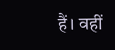हैं। वहीं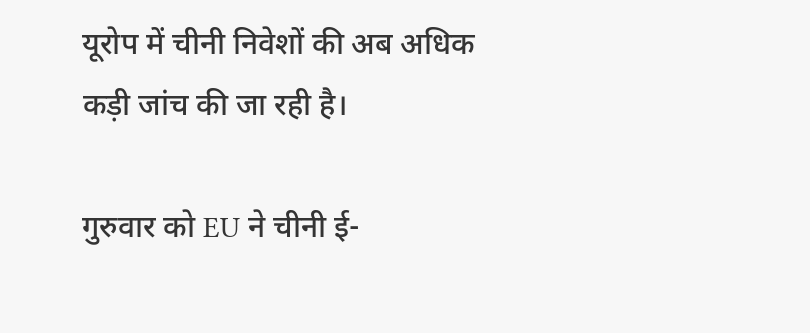यूरोप में चीनी निवेशों की अब अधिक कड़ी जांच की जा रही है।

गुरुवार को EU ने चीनी ई-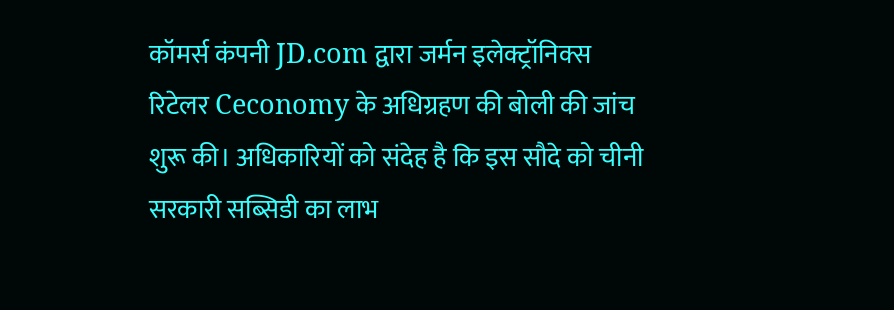कॉमर्स कंपनी JD.com द्वारा जर्मन इलेक्ट्रॉनिक्स रिटेलर Ceconomy के अधिग्रहण की बोली की जांच शुरू की। अधिकारियों को संदेह है कि इस सौदे को चीनी सरकारी सब्सिडी का लाभ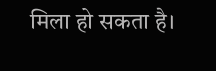मिला हो सकता है।